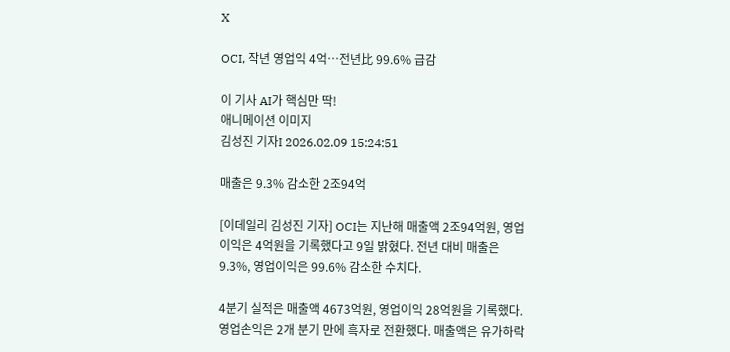X

OCI, 작년 영업익 4억…전년比 99.6% 급감

이 기사 AI가 핵심만 딱!
애니메이션 이미지
김성진 기자I 2026.02.09 15:24:51

매출은 9.3% 감소한 2조94억

[이데일리 김성진 기자] OCI는 지난해 매출액 2조94억원, 영업이익은 4억원을 기록했다고 9일 밝혔다. 전년 대비 매출은 9.3%, 영업이익은 99.6% 감소한 수치다.

4분기 실적은 매출액 4673억원, 영업이익 28억원을 기록했다. 영업손익은 2개 분기 만에 흑자로 전환했다. 매출액은 유가하락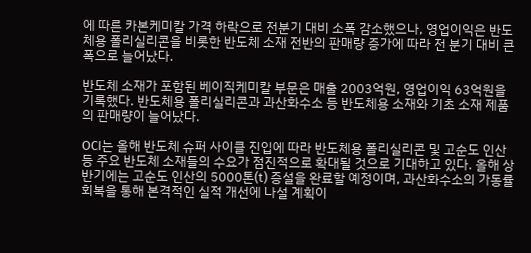에 따른 카본케미칼 가격 하락으로 전분기 대비 소폭 감소했으나, 영업이익은 반도체용 폴리실리콘을 비롯한 반도체 소재 전반의 판매량 증가에 따라 전 분기 대비 큰 폭으로 늘어났다.

반도체 소재가 포함된 베이직케미칼 부문은 매출 2003억원, 영업이익 63억원을 기록했다. 반도체용 폴리실리콘과 과산화수소 등 반도체용 소재와 기초 소재 제품의 판매량이 늘어났다.

OCI는 올해 반도체 슈퍼 사이클 진입에 따라 반도체용 폴리실리콘 및 고순도 인산 등 주요 반도체 소재들의 수요가 점진적으로 확대될 것으로 기대하고 있다. 올해 상반기에는 고순도 인산의 5000톤(t) 증설을 완료할 예정이며, 과산화수소의 가동률 회복을 통해 본격적인 실적 개선에 나설 계획이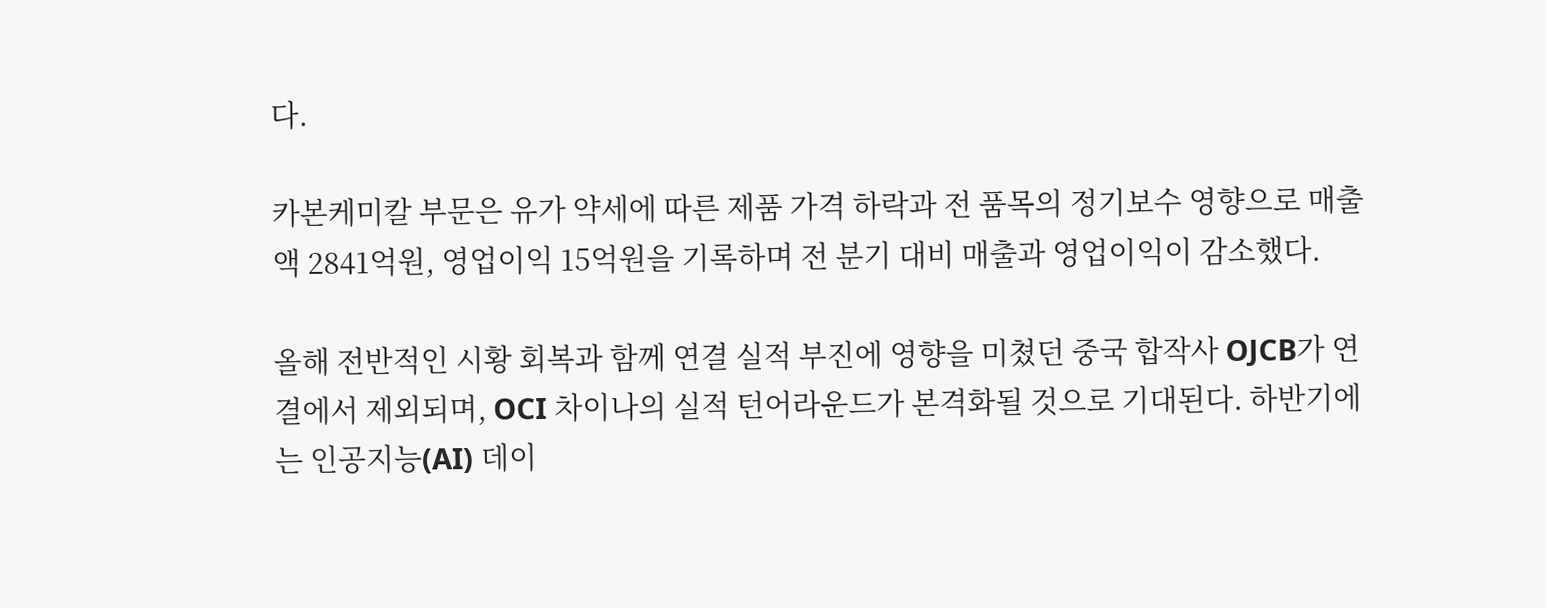다.

카본케미칼 부문은 유가 약세에 따른 제품 가격 하락과 전 품목의 정기보수 영향으로 매출액 2841억원, 영업이익 15억원을 기록하며 전 분기 대비 매출과 영업이익이 감소했다.

올해 전반적인 시황 회복과 함께 연결 실적 부진에 영향을 미쳤던 중국 합작사 OJCB가 연결에서 제외되며, OCI 차이나의 실적 턴어라운드가 본격화될 것으로 기대된다. 하반기에는 인공지능(AI) 데이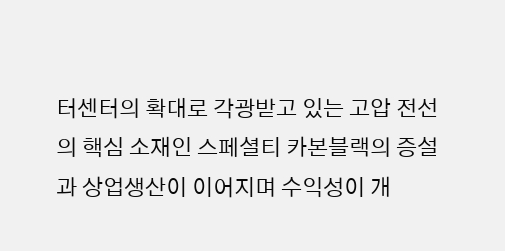터센터의 확대로 각광받고 있는 고압 전선의 핵심 소재인 스페셜티 카본블랙의 증설과 상업생산이 이어지며 수익성이 개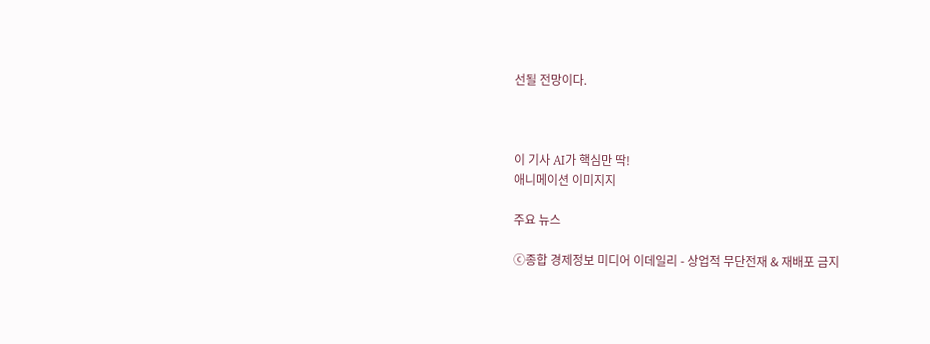선될 전망이다.



이 기사 AI가 핵심만 딱!
애니메이션 이미지지

주요 뉴스

ⓒ종합 경제정보 미디어 이데일리 - 상업적 무단전재 & 재배포 금지